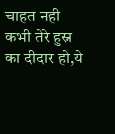चाहत नही कभी तेरे हुस्न का दीदार हो,ये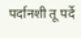पर्दानशी तू पर्दे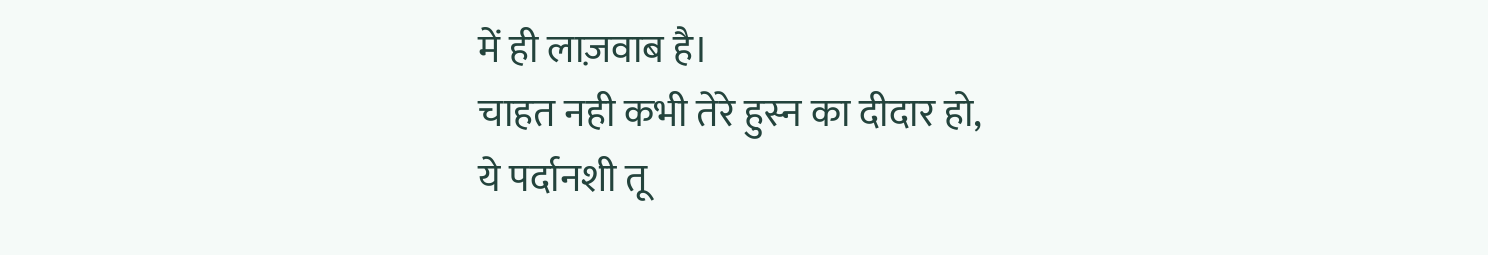में ही लाज़वाब है।
चाहत नही कभी तेरे हुस्न का दीदार हो,
ये पर्दानशी तू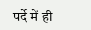पर्दे में ही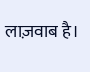लाज़वाब है।